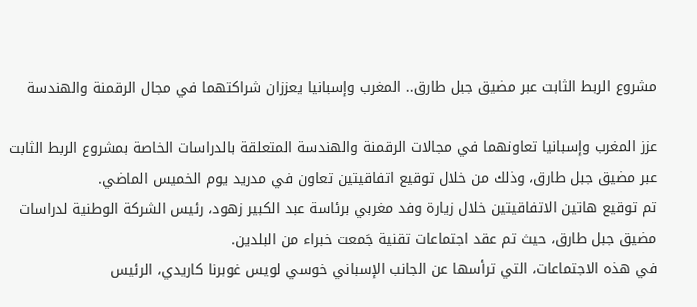مشروع الربط الثابت عبر مضيق جبل طارق.. المغرب وإسبانيا يعززان شراكتهما في مجال الرقمنة والهندسة

عزز المغرب وإسبانيا تعاونهما في مجالات الرقمنة والهندسة المتعلقة بالدراسات الخاصة بمشروع الربط الثابت عبر مضيق جبل طارق، وذلك من خلال توقيع اتفاقيتين تعاون في مدريد يوم الخميس الماضي.
تم توقيع هاتين الاتفاقيتين خلال زيارة وفد مغربي برئاسة عبد الكبير زهود، رئيس الشركة الوطنية لدراسات مضيق جبل طارق، حيث تم عقد اجتماعات تقنية جَمعت خبراء من البلدين.
في هذه الاجتماعات، التي ترأسها عن الجانب الإسباني خوسي لويس غوبرنا كاريدي، الرئيس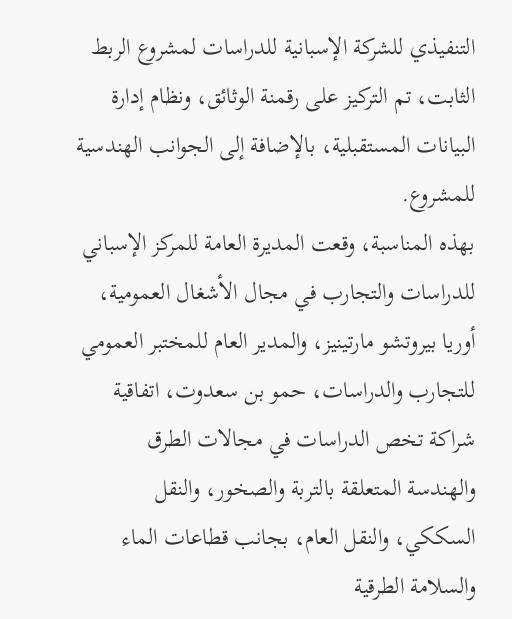التنفيذي للشركة الإسبانية للدراسات لمشروع الربط الثابت، تم التركيز على رقمنة الوثائق، ونظام إدارة البيانات المستقبلية، بالإضافة إلى الجوانب الهندسية للمشروع.
بهذه المناسبة، وقعت المديرة العامة للمركز الإسباني للدراسات والتجارب في مجال الأشغال العمومية، أوريا بيروتشو مارتينيز، والمدير العام للمختبر العمومي للتجارب والدراسات، حمو بن سعدوت، اتفاقية شراكة تخص الدراسات في مجالات الطرق والهندسة المتعلقة بالتربة والصخور، والنقل السككي، والنقل العام، بجانب قطاعات الماء والسلامة الطرقية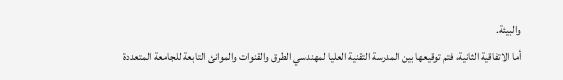والبيئة.
أما الاتفاقية الثانية، فتم توقيعها بين المدرسة التقنية العليا لمهندسي الطرق والقنوات والموانئ التابعة للجامعة المتعددة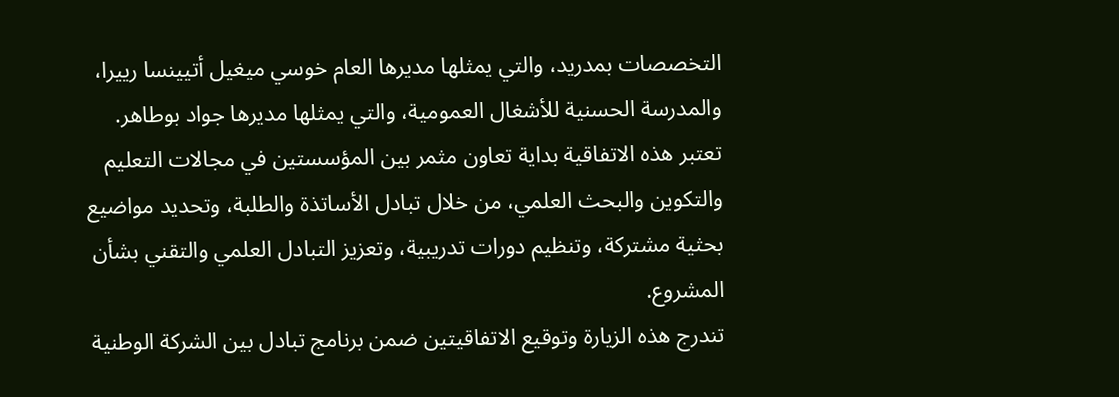التخصصات بمدريد، والتي يمثلها مديرها العام خوسي ميغيل أتيينسا رييرا، والمدرسة الحسنية للأشغال العمومية، والتي يمثلها مديرها جواد بوطاهر.
تعتبر هذه الاتفاقية بداية تعاون مثمر بين المؤسستين في مجالات التعليم والتكوين والبحث العلمي، من خلال تبادل الأساتذة والطلبة، وتحديد مواضيع بحثية مشتركة، وتنظيم دورات تدريبية، وتعزيز التبادل العلمي والتقني بشأن المشروع.
تندرج هذه الزيارة وتوقيع الاتفاقيتين ضمن برنامج تبادل بين الشركة الوطنية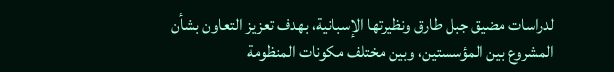لدراسات مضيق جبل طارق ونظيرتها الإسبانية، بهدف تعزيز التعاون بشأن المشروع بين المؤسستين، وبين مختلف مكونات المنظومة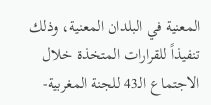المعنية في البلدان المعنية، وذلك تنفيذاً للقرارات المتخذة خلال الاجتماع الـ43 للجنة المغربية-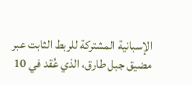الإسبانية المشتركة للربط الثابت عبر مضيق جبل طارق، الذي عُقد في 10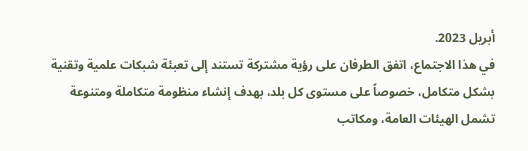أبريل 2023.
في هذا الاجتماع، اتفق الطرفان على رؤية مشتركة تستند إلى تعبئة شبكات علمية وتقنية بشكل متكامل، خصوصاً على مستوى كل بلد، بهدف إنشاء منظومة متكاملة ومتنوعة تشمل الهيئات العامة، ومكاتب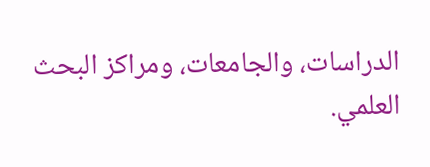الدراسات، والجامعات، ومراكز البحث العلمي.